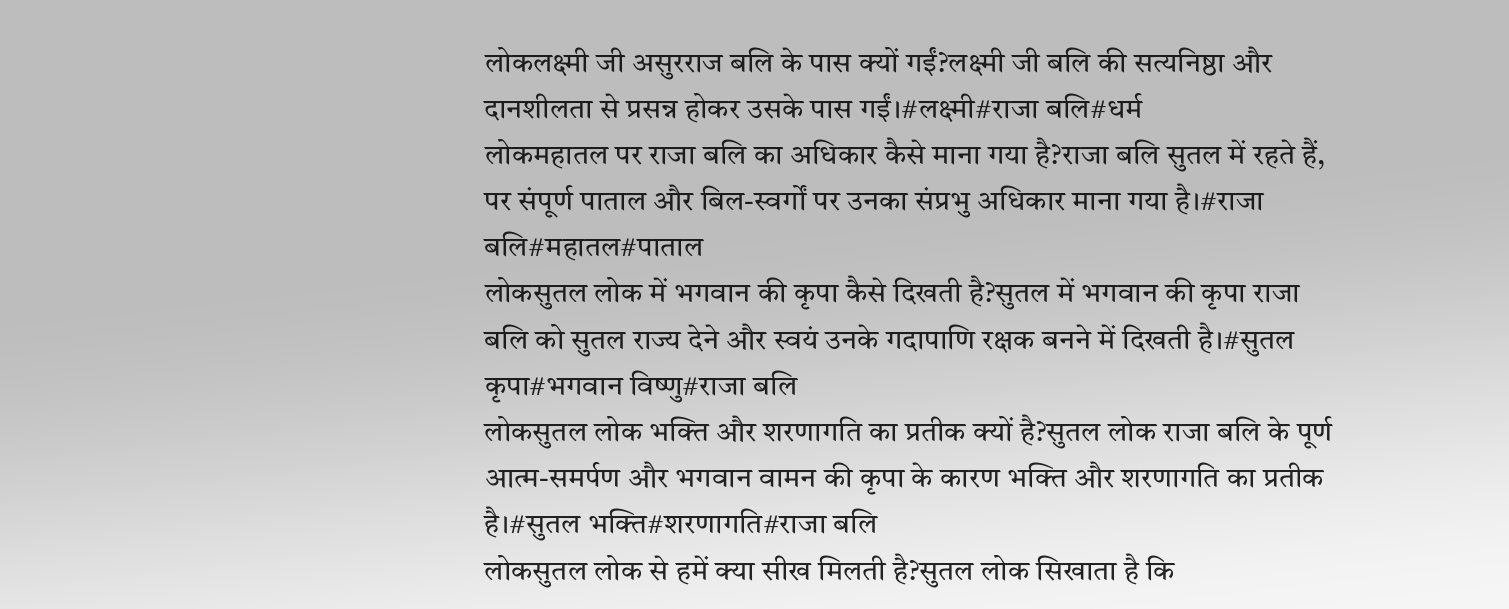लोकलक्ष्मी जी असुरराज बलि के पास क्यों गईं?लक्ष्मी जी बलि की सत्यनिष्ठा और दानशीलता से प्रसन्न होकर उसके पास गईं।#लक्ष्मी#राजा बलि#धर्म
लोकमहातल पर राजा बलि का अधिकार कैसे माना गया है?राजा बलि सुतल में रहते हैं, पर संपूर्ण पाताल और बिल-स्वर्गों पर उनका संप्रभु अधिकार माना गया है।#राजा बलि#महातल#पाताल
लोकसुतल लोक में भगवान की कृपा कैसे दिखती है?सुतल में भगवान की कृपा राजा बलि को सुतल राज्य देने और स्वयं उनके गदापाणि रक्षक बनने में दिखती है।#सुतल कृपा#भगवान विष्णु#राजा बलि
लोकसुतल लोक भक्ति और शरणागति का प्रतीक क्यों है?सुतल लोक राजा बलि के पूर्ण आत्म-समर्पण और भगवान वामन की कृपा के कारण भक्ति और शरणागति का प्रतीक है।#सुतल भक्ति#शरणागति#राजा बलि
लोकसुतल लोक से हमें क्या सीख मिलती है?सुतल लोक सिखाता है कि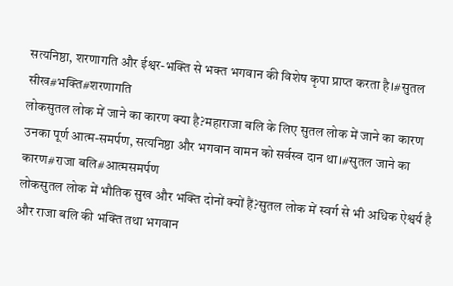सत्यनिष्ठा, शरणागति और ईश्वर-भक्ति से भक्त भगवान की विशेष कृपा प्राप्त करता है।#सुतल सीख#भक्ति#शरणागति
लोकसुतल लोक में जाने का कारण क्या है?महाराजा बलि के लिए सुतल लोक में जाने का कारण उनका पूर्ण आत्म-समर्पण, सत्यनिष्ठा और भगवान वामन को सर्वस्व दान था।#सुतल जाने का कारण#राजा बलि#आत्मसमर्पण
लोकसुतल लोक में भौतिक सुख और भक्ति दोनों क्यों हैं?सुतल लोक में स्वर्ग से भी अधिक ऐश्वर्य है और राजा बलि की भक्ति तथा भगवान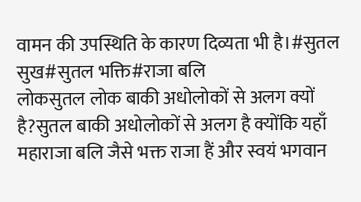वामन की उपस्थिति के कारण दिव्यता भी है।#सुतल सुख#सुतल भक्ति#राजा बलि
लोकसुतल लोक बाकी अधोलोकों से अलग क्यों है?सुतल बाकी अधोलोकों से अलग है क्योंकि यहाँ महाराजा बलि जैसे भक्त राजा हैं और स्वयं भगवान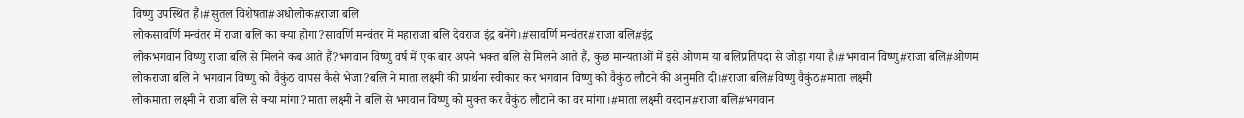विष्णु उपस्थित हैं।#सुतल विशेषता#अधोलोक#राजा बलि
लोकसावर्णि मन्वंतर में राजा बलि का क्या होगा?सावर्णि मन्वंतर में महाराजा बलि देवराज इंद्र बनेंगे।#सावर्णि मन्वंतर#राजा बलि#इंद्र
लोकभगवान विष्णु राजा बलि से मिलने कब आते हैं?भगवान विष्णु वर्ष में एक बार अपने भक्त बलि से मिलने आते हैं, कुछ मान्यताओं में इसे ओणम या बलिप्रतिपदा से जोड़ा गया है।#भगवान विष्णु#राजा बलि#ओणम
लोकराजा बलि ने भगवान विष्णु को वैकुंठ वापस कैसे भेजा?बलि ने माता लक्ष्मी की प्रार्थना स्वीकार कर भगवान विष्णु को वैकुंठ लौटने की अनुमति दी।#राजा बलि#विष्णु वैकुंठ#माता लक्ष्मी
लोकमाता लक्ष्मी ने राजा बलि से क्या मांगा?माता लक्ष्मी ने बलि से भगवान विष्णु को मुक्त कर वैकुंठ लौटाने का वर मांगा।#माता लक्ष्मी वरदान#राजा बलि#भगवान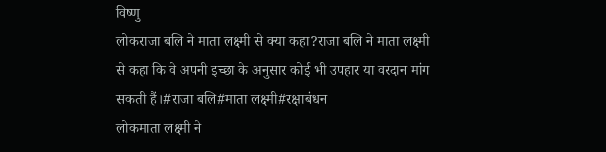विष्णु
लोकराजा बलि ने माता लक्ष्मी से क्या कहा?राजा बलि ने माता लक्ष्मी से कहा कि वे अपनी इच्छा के अनुसार कोई भी उपहार या वरदान मांग सकती हैं।#राजा बलि#माता लक्ष्मी#रक्षाबंधन
लोकमाता लक्ष्मी ने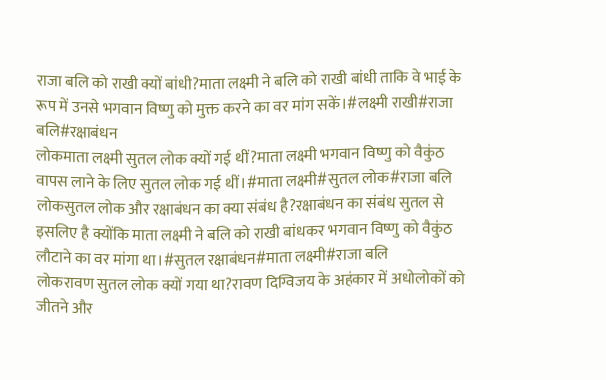राजा बलि को राखी क्यों बांधी?माता लक्ष्मी ने बलि को राखी बांधी ताकि वे भाई के रूप में उनसे भगवान विष्णु को मुक्त करने का वर मांग सकें।#लक्ष्मी राखी#राजा बलि#रक्षाबंधन
लोकमाता लक्ष्मी सुतल लोक क्यों गई थीं?माता लक्ष्मी भगवान विष्णु को वैकुंठ वापस लाने के लिए सुतल लोक गई थीं।#माता लक्ष्मी#सुतल लोक#राजा बलि
लोकसुतल लोक और रक्षाबंधन का क्या संबंध है?रक्षाबंधन का संबंध सुतल से इसलिए है क्योंकि माता लक्ष्मी ने बलि को राखी बांधकर भगवान विष्णु को वैकुंठ लौटाने का वर मांगा था।#सुतल रक्षाबंधन#माता लक्ष्मी#राजा बलि
लोकरावण सुतल लोक क्यों गया था?रावण दिग्विजय के अहंकार में अधोलोकों को जीतने और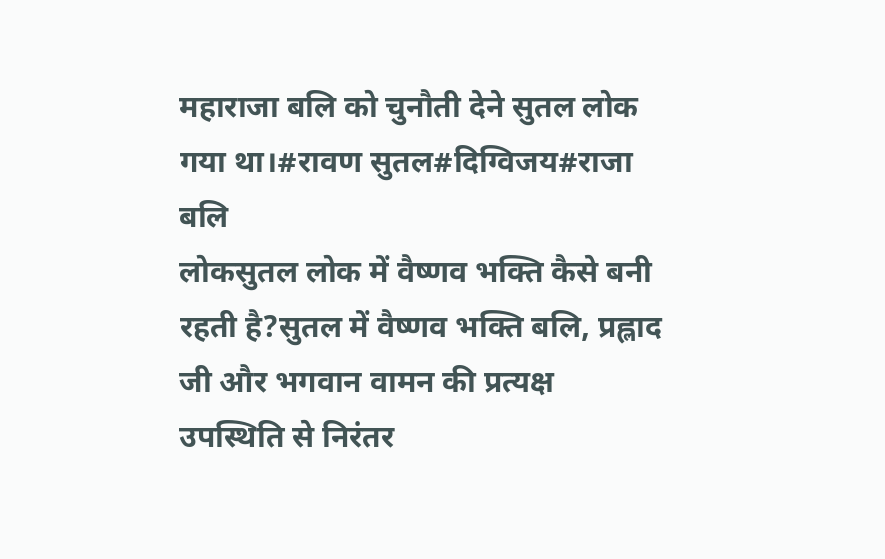महाराजा बलि को चुनौती देने सुतल लोक गया था।#रावण सुतल#दिग्विजय#राजा बलि
लोकसुतल लोक में वैष्णव भक्ति कैसे बनी रहती है?सुतल में वैष्णव भक्ति बलि, प्रह्लाद जी और भगवान वामन की प्रत्यक्ष उपस्थिति से निरंतर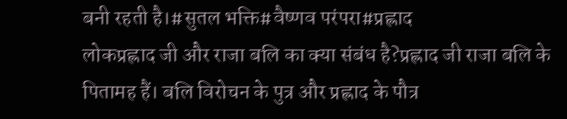बनी रहती है।#सुतल भक्ति#वैष्णव परंपरा#प्रह्लाद
लोकप्रह्लाद जी और राजा बलि का क्या संबंध है?प्रह्लाद जी राजा बलि के पितामह हैं। बलि विरोचन के पुत्र और प्रह्लाद के पौत्र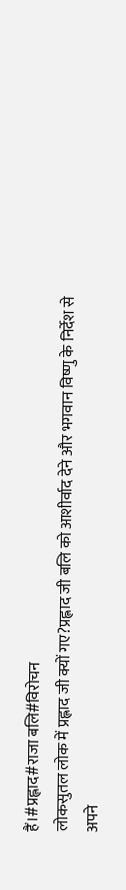हैं।#प्रह्लाद#राजा बलि#विरोचन
लोकसुतल लोक में प्रह्लाद जी क्यों गए?प्रह्लाद जी बलि को आशीर्वाद देने और भगवान विष्णु के निर्देश से अपने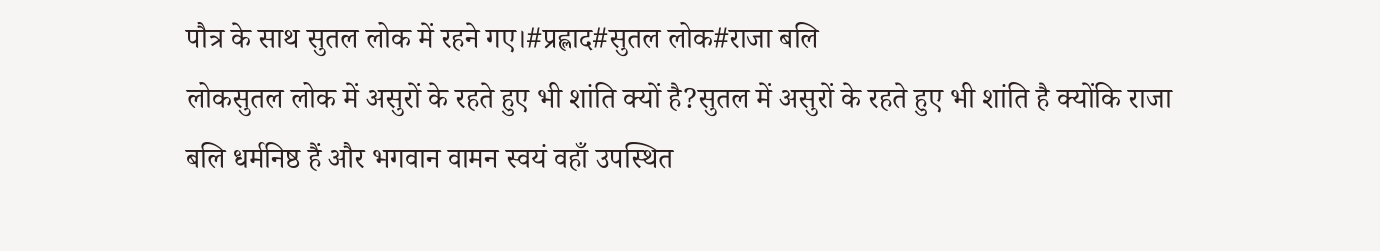पौत्र के साथ सुतल लोक में रहने गए।#प्रह्लाद#सुतल लोक#राजा बलि
लोकसुतल लोक में असुरों के रहते हुए भी शांति क्यों है?सुतल में असुरों के रहते हुए भी शांति है क्योंकि राजा बलि धर्मनिष्ठ हैं और भगवान वामन स्वयं वहाँ उपस्थित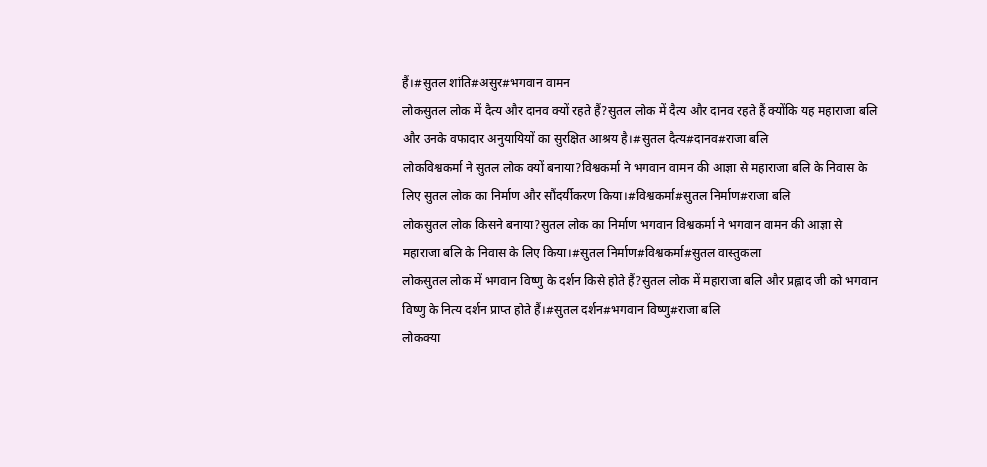हैं।#सुतल शांति#असुर#भगवान वामन
लोकसुतल लोक में दैत्य और दानव क्यों रहते हैं?सुतल लोक में दैत्य और दानव रहते हैं क्योंकि यह महाराजा बलि और उनके वफादार अनुयायियों का सुरक्षित आश्रय है।#सुतल दैत्य#दानव#राजा बलि
लोकविश्वकर्मा ने सुतल लोक क्यों बनाया?विश्वकर्मा ने भगवान वामन की आज्ञा से महाराजा बलि के निवास के लिए सुतल लोक का निर्माण और सौंदर्यीकरण किया।#विश्वकर्मा#सुतल निर्माण#राजा बलि
लोकसुतल लोक किसने बनाया?सुतल लोक का निर्माण भगवान विश्वकर्मा ने भगवान वामन की आज्ञा से महाराजा बलि के निवास के लिए किया।#सुतल निर्माण#विश्वकर्मा#सुतल वास्तुकला
लोकसुतल लोक में भगवान विष्णु के दर्शन किसे होते हैं?सुतल लोक में महाराजा बलि और प्रह्लाद जी को भगवान विष्णु के नित्य दर्शन प्राप्त होते हैं।#सुतल दर्शन#भगवान विष्णु#राजा बलि
लोकक्या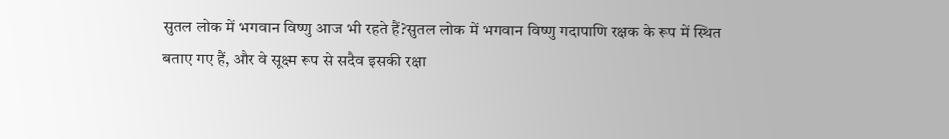सुतल लोक में भगवान विष्णु आज भी रहते हैं?सुतल लोक में भगवान विष्णु गदापाणि रक्षक के रूप में स्थित बताए गए हैं, और वे सूक्ष्म रूप से सदैव इसकी रक्षा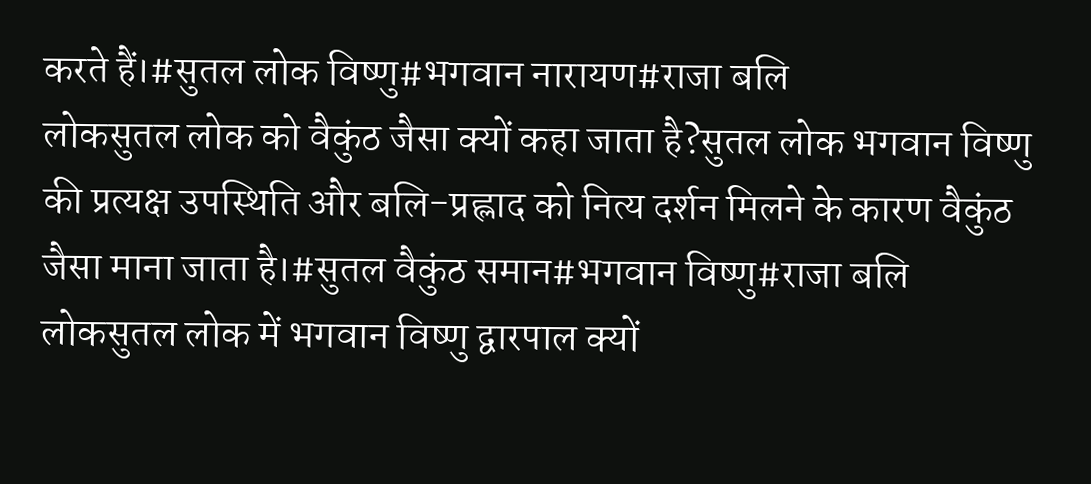करते हैं।#सुतल लोक विष्णु#भगवान नारायण#राजा बलि
लोकसुतल लोक को वैकुंठ जैसा क्यों कहा जाता है?सुतल लोक भगवान विष्णु की प्रत्यक्ष उपस्थिति और बलि-प्रह्लाद को नित्य दर्शन मिलने के कारण वैकुंठ जैसा माना जाता है।#सुतल वैकुंठ समान#भगवान विष्णु#राजा बलि
लोकसुतल लोक में भगवान विष्णु द्वारपाल क्यों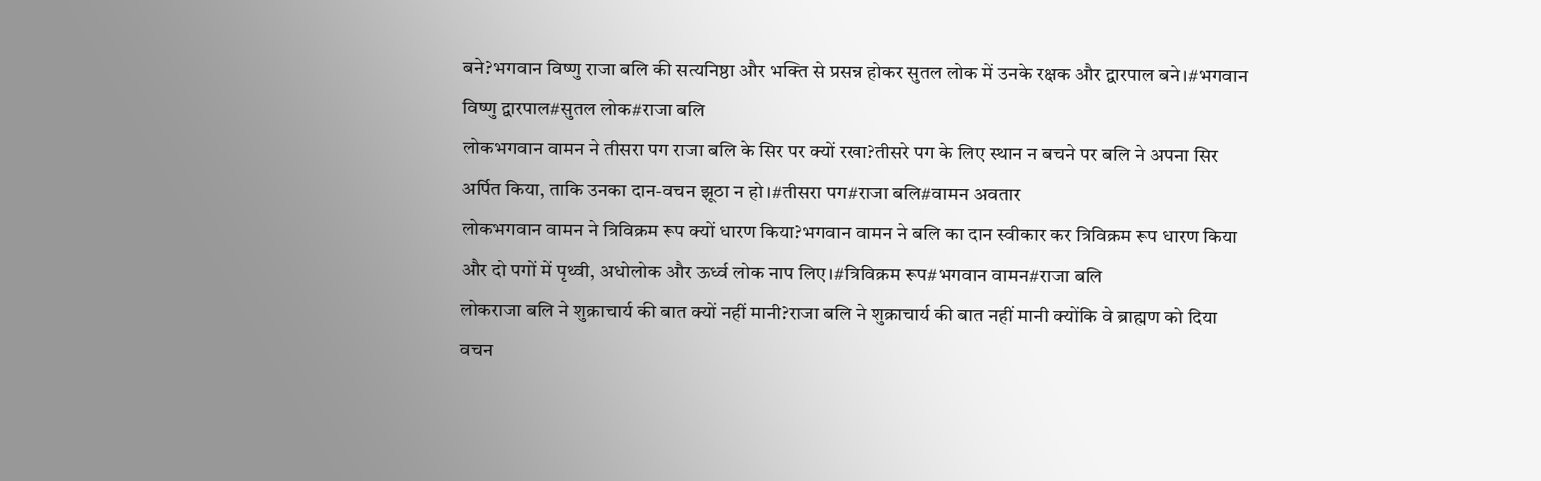बने?भगवान विष्णु राजा बलि की सत्यनिष्ठा और भक्ति से प्रसन्न होकर सुतल लोक में उनके रक्षक और द्वारपाल बने।#भगवान विष्णु द्वारपाल#सुतल लोक#राजा बलि
लोकभगवान वामन ने तीसरा पग राजा बलि के सिर पर क्यों रखा?तीसरे पग के लिए स्थान न बचने पर बलि ने अपना सिर अर्पित किया, ताकि उनका दान-वचन झूठा न हो।#तीसरा पग#राजा बलि#वामन अवतार
लोकभगवान वामन ने त्रिविक्रम रूप क्यों धारण किया?भगवान वामन ने बलि का दान स्वीकार कर त्रिविक्रम रूप धारण किया और दो पगों में पृथ्वी, अधोलोक और ऊर्ध्व लोक नाप लिए।#त्रिविक्रम रूप#भगवान वामन#राजा बलि
लोकराजा बलि ने शुक्राचार्य की बात क्यों नहीं मानी?राजा बलि ने शुक्राचार्य की बात नहीं मानी क्योंकि वे ब्राह्मण को दिया वचन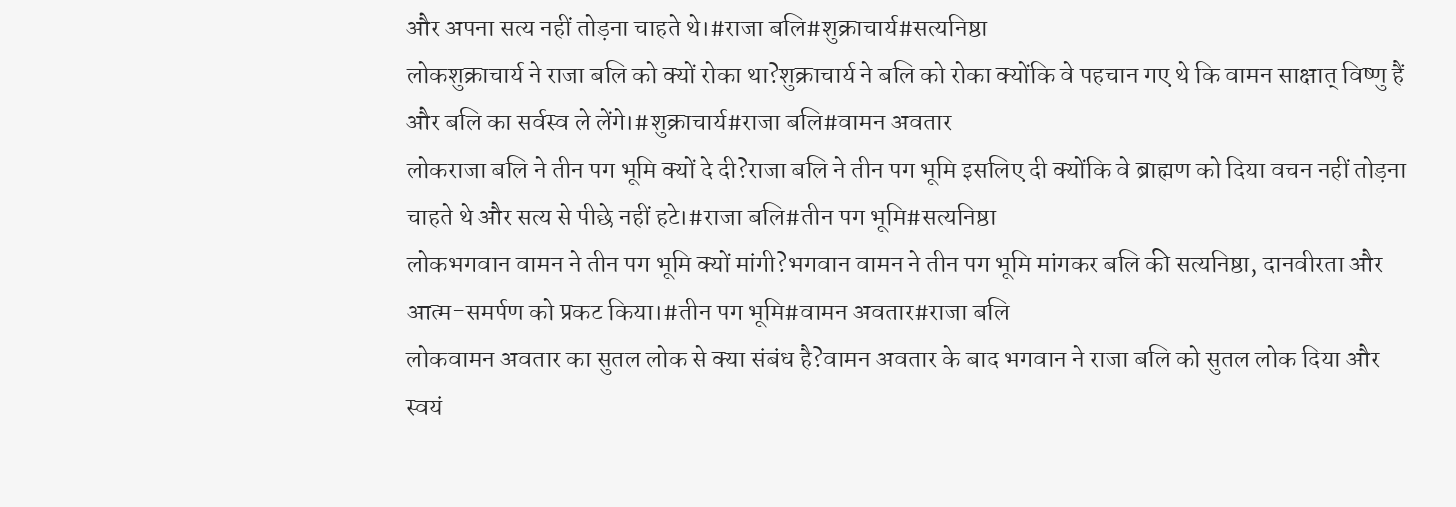और अपना सत्य नहीं तोड़ना चाहते थे।#राजा बलि#शुक्राचार्य#सत्यनिष्ठा
लोकशुक्राचार्य ने राजा बलि को क्यों रोका था?शुक्राचार्य ने बलि को रोका क्योंकि वे पहचान गए थे कि वामन साक्षात् विष्णु हैं और बलि का सर्वस्व ले लेंगे।#शुक्राचार्य#राजा बलि#वामन अवतार
लोकराजा बलि ने तीन पग भूमि क्यों दे दी?राजा बलि ने तीन पग भूमि इसलिए दी क्योंकि वे ब्राह्मण को दिया वचन नहीं तोड़ना चाहते थे और सत्य से पीछे नहीं हटे।#राजा बलि#तीन पग भूमि#सत्यनिष्ठा
लोकभगवान वामन ने तीन पग भूमि क्यों मांगी?भगवान वामन ने तीन पग भूमि मांगकर बलि की सत्यनिष्ठा, दानवीरता और आत्म-समर्पण को प्रकट किया।#तीन पग भूमि#वामन अवतार#राजा बलि
लोकवामन अवतार का सुतल लोक से क्या संबंध है?वामन अवतार के बाद भगवान ने राजा बलि को सुतल लोक दिया और स्वयं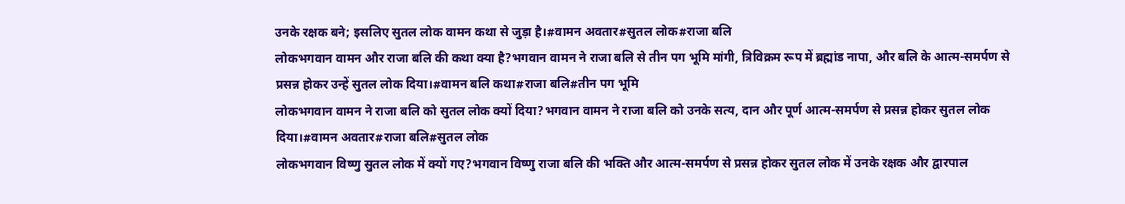उनके रक्षक बने; इसलिए सुतल लोक वामन कथा से जुड़ा है।#वामन अवतार#सुतल लोक#राजा बलि
लोकभगवान वामन और राजा बलि की कथा क्या है?भगवान वामन ने राजा बलि से तीन पग भूमि मांगी, त्रिविक्रम रूप में ब्रह्मांड नापा, और बलि के आत्म-समर्पण से प्रसन्न होकर उन्हें सुतल लोक दिया।#वामन बलि कथा#राजा बलि#तीन पग भूमि
लोकभगवान वामन ने राजा बलि को सुतल लोक क्यों दिया?भगवान वामन ने राजा बलि को उनके सत्य, दान और पूर्ण आत्म-समर्पण से प्रसन्न होकर सुतल लोक दिया।#वामन अवतार#राजा बलि#सुतल लोक
लोकभगवान विष्णु सुतल लोक में क्यों गए?भगवान विष्णु राजा बलि की भक्ति और आत्म-समर्पण से प्रसन्न होकर सुतल लोक में उनके रक्षक और द्वारपाल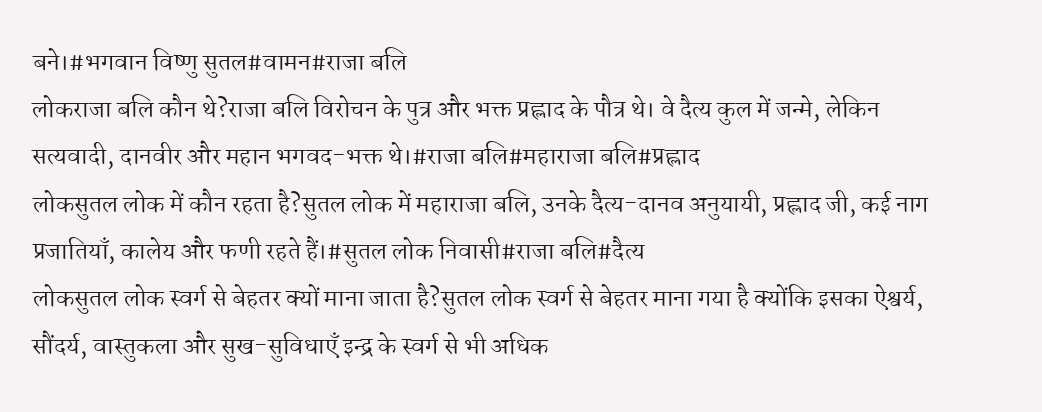बने।#भगवान विष्णु सुतल#वामन#राजा बलि
लोकराजा बलि कौन थे?राजा बलि विरोचन के पुत्र और भक्त प्रह्लाद के पौत्र थे। वे दैत्य कुल में जन्मे, लेकिन सत्यवादी, दानवीर और महान भगवद-भक्त थे।#राजा बलि#महाराजा बलि#प्रह्लाद
लोकसुतल लोक में कौन रहता है?सुतल लोक में महाराजा बलि, उनके दैत्य-दानव अनुयायी, प्रह्लाद जी, कई नाग प्रजातियाँ, कालेय और फणी रहते हैं।#सुतल लोक निवासी#राजा बलि#दैत्य
लोकसुतल लोक स्वर्ग से बेहतर क्यों माना जाता है?सुतल लोक स्वर्ग से बेहतर माना गया है क्योंकि इसका ऐश्वर्य, सौंदर्य, वास्तुकला और सुख-सुविधाएँ इन्द्र के स्वर्ग से भी अधिक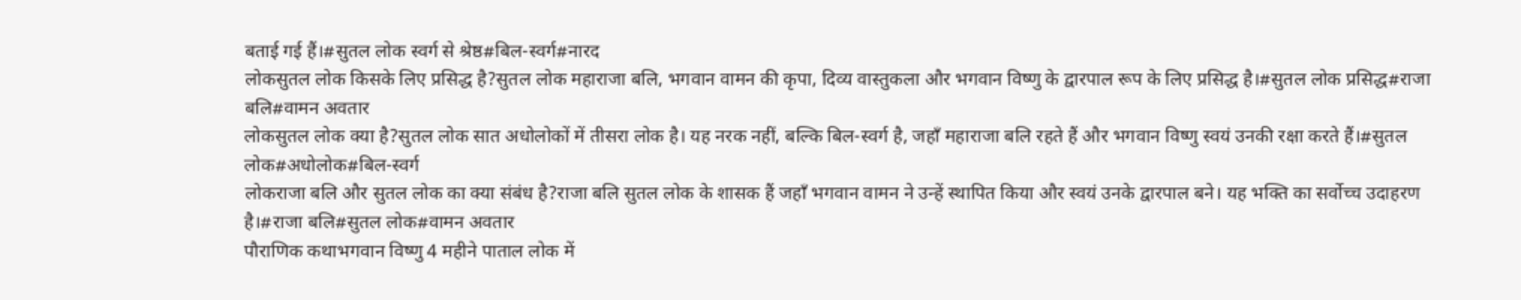बताई गई हैं।#सुतल लोक स्वर्ग से श्रेष्ठ#बिल-स्वर्ग#नारद
लोकसुतल लोक किसके लिए प्रसिद्ध है?सुतल लोक महाराजा बलि, भगवान वामन की कृपा, दिव्य वास्तुकला और भगवान विष्णु के द्वारपाल रूप के लिए प्रसिद्ध है।#सुतल लोक प्रसिद्ध#राजा बलि#वामन अवतार
लोकसुतल लोक क्या है?सुतल लोक सात अधोलोकों में तीसरा लोक है। यह नरक नहीं, बल्कि बिल-स्वर्ग है, जहाँ महाराजा बलि रहते हैं और भगवान विष्णु स्वयं उनकी रक्षा करते हैं।#सुतल लोक#अधोलोक#बिल-स्वर्ग
लोकराजा बलि और सुतल लोक का क्या संबंध है?राजा बलि सुतल लोक के शासक हैं जहाँ भगवान वामन ने उन्हें स्थापित किया और स्वयं उनके द्वारपाल बने। यह भक्ति का सर्वोच्च उदाहरण है।#राजा बलि#सुतल लोक#वामन अवतार
पौराणिक कथाभगवान विष्णु 4 महीने पाताल लोक में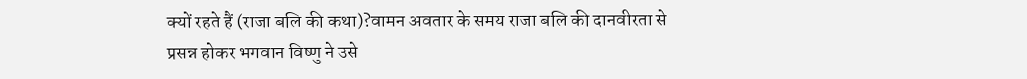क्यों रहते हैं (राजा बलि की कथा)?वामन अवतार के समय राजा बलि की दानवीरता से प्रसन्न होकर भगवान विष्णु ने उसे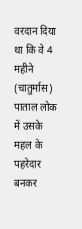वरदान दिया था कि वे 4 महीने (चातुर्मास) पाताल लोक में उसके महल के पहरेदार बनकर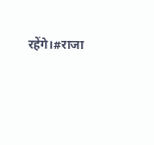रहेंगे।#राजा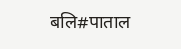बलि#पाताल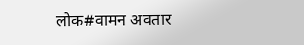लोक#वामन अवतार